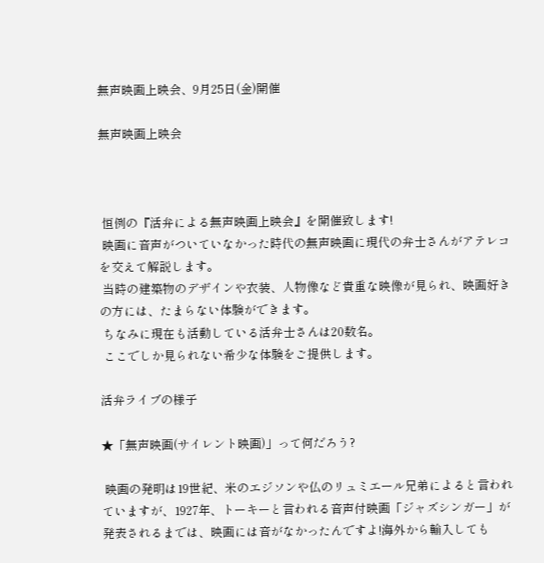無声映画上映会、9月25日(金)開催

無声映画上映会



 恒例の『活弁による無声映画上映会』を開催致します!
 映画に音声がついていなかった時代の無声映画に現代の弁士さんがアテレコを交えて解説します。
 当時の建築物のデザインや衣装、人物像など貴重な映像が見られ、映画好きの方には、たまらない体験ができます。
 ちなみに現在も活動している活弁士さんは20数名。
 ここでしか見られない希少な体験をご提供します。

活弁ライブの様子

★「無声映画(サイレント映画)」って何だろう?

 映画の発明は19世紀、米のエジソンや仏のリュミエール兄弟によると言われていますが、1927年、トーキーと言われる音声付映画「ジャズシンガー」が発表されるまでは、映画には音がなかったんですよ!海外から輸入しても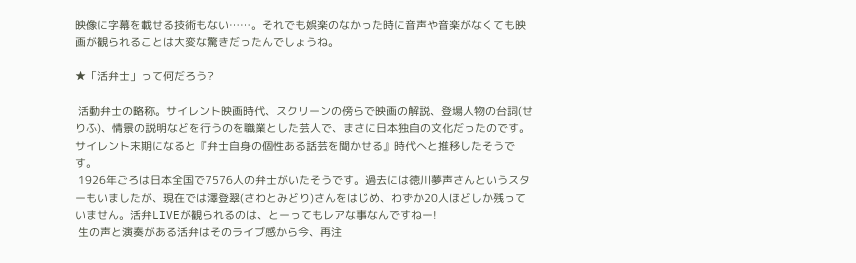映像に字幕を載せる技術もない……。それでも娯楽のなかった時に音声や音楽がなくても映画が観られることは大変な驚きだったんでしょうね。

★「活弁士」って何だろう?

 活動弁士の略称。サイレント映画時代、スクリーンの傍らで映画の解説、登場人物の台詞(せりふ)、情景の説明などを行うのを職業とした芸人で、まさに日本独自の文化だったのです。サイレント末期になると『弁士自身の個性ある話芸を聞かせる』時代へと推移したそうです。
 1926年ごろは日本全国で7576人の弁士がいたそうです。過去には徳川夢声さんというスターもいましたが、現在では澤登翠(さわとみどり)さんをはじめ、わずか20人ほどしか残っていません。活弁LIVEが観られるのは、とーってもレアな事なんですねー!
 生の声と演奏がある活弁はそのライブ感から今、再注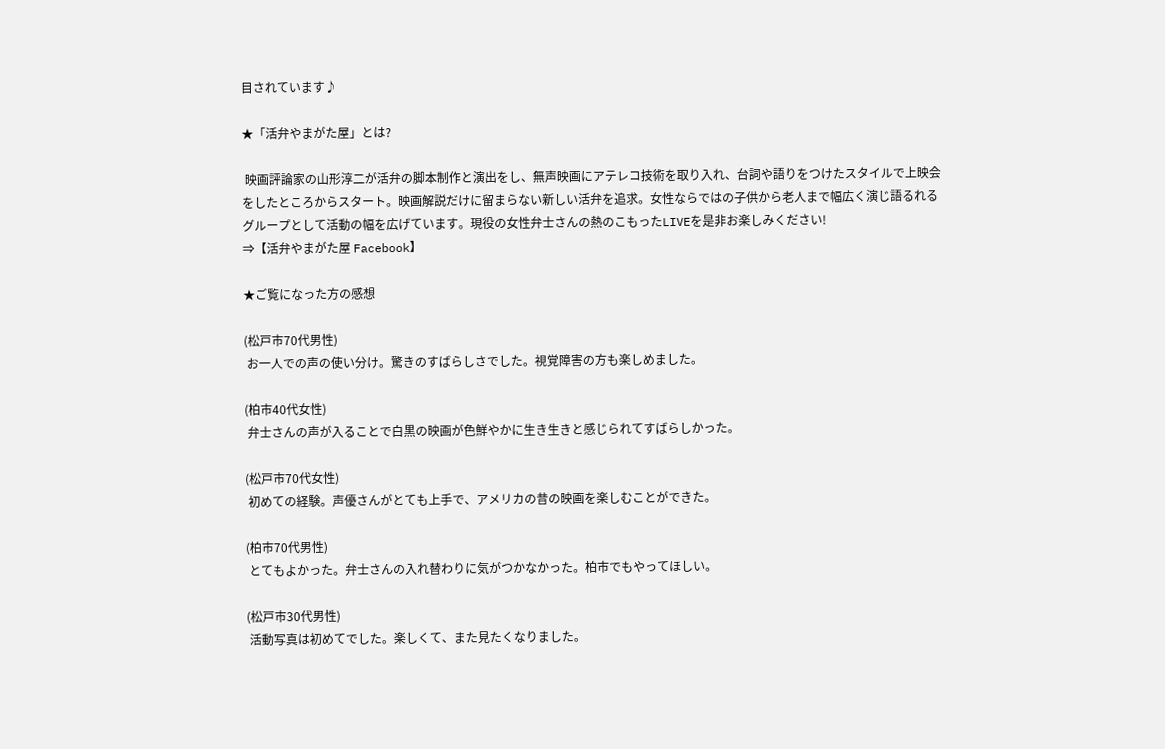目されています♪

★「活弁やまがた屋」とは?

 映画評論家の山形淳二が活弁の脚本制作と演出をし、無声映画にアテレコ技術を取り入れ、台詞や語りをつけたスタイルで上映会をしたところからスタート。映画解説だけに留まらない新しい活弁を追求。女性ならではの子供から老人まで幅広く演じ語るれるグループとして活動の幅を広げています。現役の女性弁士さんの熱のこもったLIVEを是非お楽しみください!
⇒【活弁やまがた屋 Facebook】

★ご覧になった方の感想

(松戸市70代男性)
 お一人での声の使い分け。驚きのすばらしさでした。視覚障害の方も楽しめました。

(柏市40代女性)
 弁士さんの声が入ることで白黒の映画が色鮮やかに生き生きと感じられてすばらしかった。

(松戸市70代女性)
 初めての経験。声優さんがとても上手で、アメリカの昔の映画を楽しむことができた。

(柏市70代男性)
 とてもよかった。弁士さんの入れ替わりに気がつかなかった。柏市でもやってほしい。

(松戸市30代男性)
 活動写真は初めてでした。楽しくて、また見たくなりました。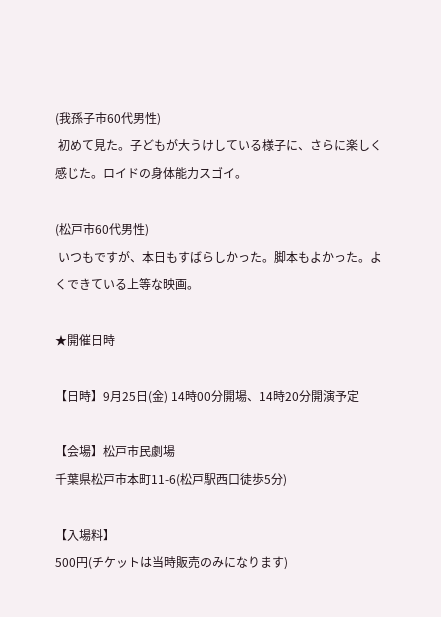(我孫子市60代男性)
 初めて見た。子どもが大うけしている様子に、さらに楽しく感じた。ロイドの身体能力スゴイ。

(松戸市60代男性)
 いつもですが、本日もすばらしかった。脚本もよかった。よくできている上等な映画。

★開催日時

【日時】9月25日(金) 14時00分開場、14時20分開演予定

【会場】松戸市民劇場
千葉県松戸市本町11-6(松戸駅西口徒歩5分)

【入場料】
500円(チケットは当時販売のみになります)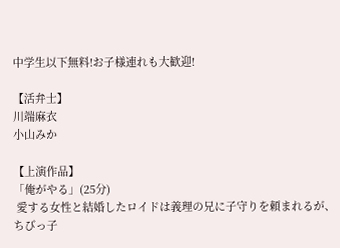中学生以下無料!お子様連れも大歓迎!

【活弁士】
川端麻衣
小山みか

【上演作品】
「俺がやる」(25分)
 愛する女性と結婚したロイドは義理の兄に子守りを頼まれるが、ちびっ子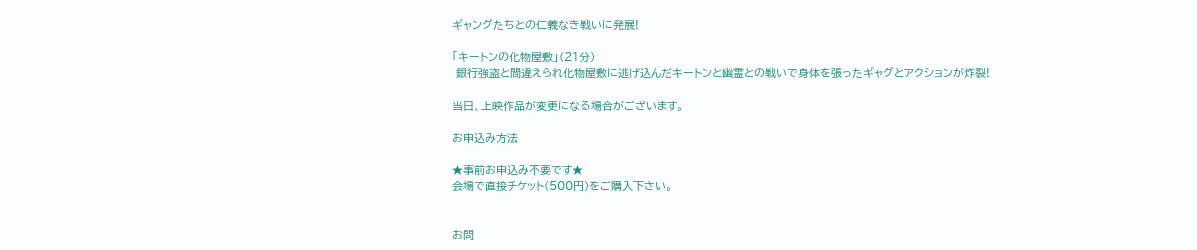ギャングたちとの仁義なき戦いに発展!

「キートンの化物屋敷」(21分)
 銀行強盗と間違えられ化物屋敷に逃げ込んだキートンと幽霊との戦いで身体を張ったギャグとアクションが炸裂!

当日、上映作品が変更になる場合がございます。

お申込み方法

★事前お申込み不要です★
会場で直接チケット(500円)をご購入下さい。


お問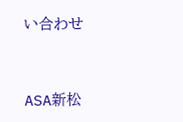い合わせ


ASA新松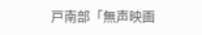戸南部「無声映画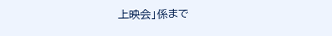上映会」係まで